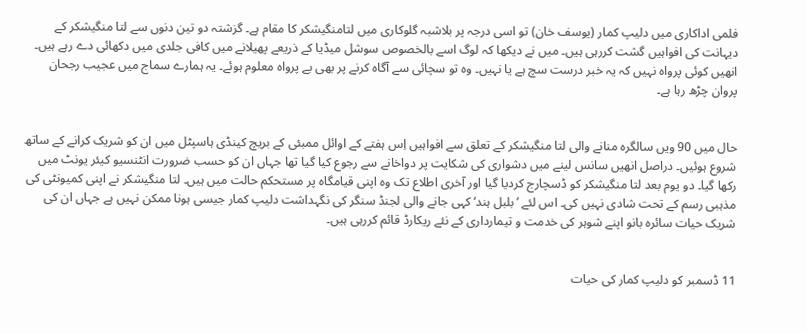فلمی اداکاری میں دلیپ کمار (یوسف خان) تو اسی درجہ پر بلاشبہ گلوکاری میں لتامنگیشکر کا مقام ہے۔ گزشتہ دو تین دنوں سے لتا منگیشکر کے دیہانت کی افواہیں گشت کررہی ہیں۔ میں نے دیکھا کہ لوگ اسے بالخصوص سوشل میڈیا کے ذریعے پھیلانے میں کافی جلدی میں دکھائی دے رہے ہیں۔ انھیں کوئی پرواہ نہیں کہ یہ خبر درست سچ ہے یا نہیں۔ وہ تو سچائی سے آگاہ کرنے پر بھی بے پرواہ معلوم ہوئے۔ یہ ہمارے سماج میں عجیب رجحان پروان چڑھ رہا ہے۔


حال میں 90 ویں سالگرہ منانے والی لتا منگیشکر کے تعلق سے افواہیں اِس ہفتے کے اوائل ممبئی کے بریچ کینڈی ہاسپٹل میں ان کو شریک کرانے کے ساتھ شروع ہوئیں۔ دراصل انھیں سانس لینے میں دشواری کی شکایت پر دواخانے سے رجوع کیا گیا تھا جہاں ان کو حسب ضرورت انٹنسیو کیئر یونٹ میں رکھا گیا۔ دو یوم بعد لتا منگیشکر کو ڈسچارج کردیا گیا اور آخری اطلاع تک وہ اپنی قیامگاہ پر مستحکم حالت میں ہیں۔ لتا منگیشکر نے اپنی کمیونٹی کی مذہبی رسم کے تحت شادی نہیں کی۔ اس لئے ’بلبل ہند‘ کہی جانے والی لجنڈ سنگر کی نگہداشت دلیپ کمار جیسی ہونا ممکن نہیں ہے جہاں ان کی شریک حیات سائرہ بانو اپنے شوہر کی خدمت و تیمارداری کے نئے ریکارڈ قائم کررہی ہیں۔


11 ڈسمبر کو دلیپ کمار کی حیات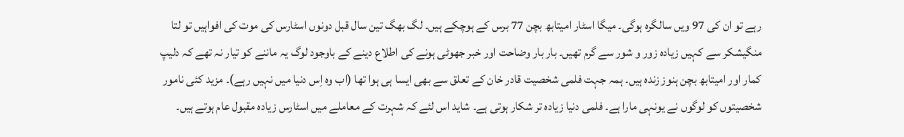رہے تو ان کی 97 ویں سالگرہ ہوگی۔ میگا اسٹار امیتابھ بچن 77 برس کے ہوچکے ہیں۔ لگ بھگ تین سال قبل دونوں اسٹارس کی موت کی افواہیں تو لتا منگیشکر سے کہیں زیادہ زور و شور سے گرم تھیں۔ بار بار وضاحت اور خبر جھوٹی ہونے کی اطلاع دینے کے باوجود لوگ یہ ماننے کو تیار نہ تھے کہ دلیپ کمار اور امیتابھ بچن ہنوز زندہ ہیں۔ ہمہ جہت فلمی شخصیت قادر خان کے تعلق سے بھی ایسا ہی ہوا تھا (اب وہ اِس دنیا میں نہیں رہے)۔ مزید کئی نامور شخصیتوں کو لوگوں نے یونہی مارا ہے۔ فلمی دنیا زیادہ تر شکار ہوتی ہے۔ شاید اس لئے کہ شہرت کے معاملے میں اسٹارس زیادہ مقبول عام ہوتے ہیں۔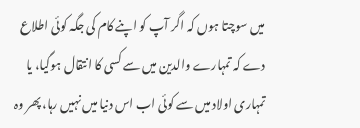میں سوچتا ہوں کہ اگر آپ کو اپنے کام کی جگہ کوئی اطلاع دے کہ تمہارے والدین میں سے کسی کا انتقال ہوگیا، یا تمہاری اولاد میں سے کوئی اب اس دنیا میں نہیں رہا، پھر وہ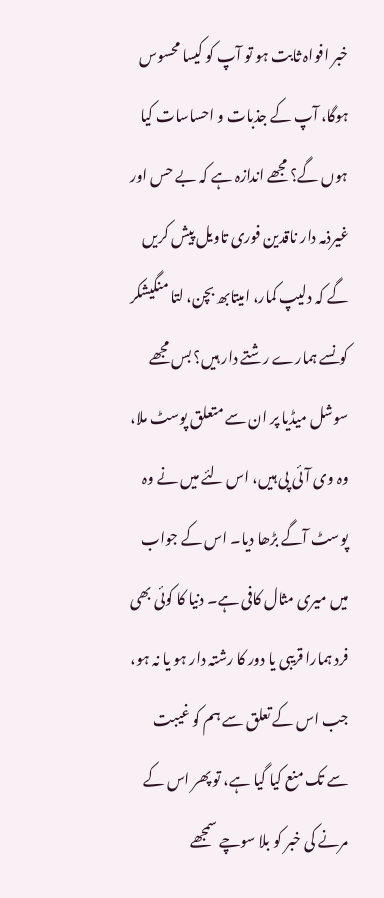خبر افواہ ثابت ہو تو آپ کو کیسا محسوس ہوگا، آپ کے جذبات و احساسات کیا ہوں گے؟ مجھے اندازہ ہے کہ بے حس اور غیرذمہ دار ناقدین فوری تاویل پیش کریں گے کہ دلیپ کمار، امیتابھ بچن، لتا منگیشکر کونسے ہمارے رشتے دار ہیں؟ بس مجھے سوشل میڈیا پر ان سے متعلق پوسٹ ملا، وہ وی آئی پی ہیں، اس لئے میں نے وہ پوسٹ آگے بڑھا دیا۔ اس کے جواب میں میری مثال کافی ہے۔ دنیا کا کوئی بھی فرد ہمارا قریبی یا دور کا رشتہ دار ہو یا نہ ہو، جب اس کے تعلق سے ہم کو غیبت سے تک منع کیا گیا ہے، تو پھر اس کے مرنے کی خبر کو بلا سوچے سمجھے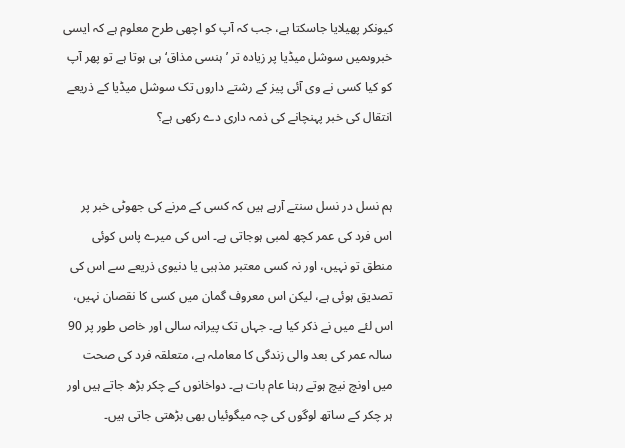کیونکر پھیلایا جاسکتا ہے، جب کہ آپ کو اچھی طرح معلوم ہے کہ ایسی خبروںمیں سوشل میڈیا پر زیادہ تر ’ہنسی مذاق‘ ہی ہوتا ہے تو پھر آپ کو کیا کسی نے وی آئی پیز کے رشتے داروں تک سوشل میڈیا کے ذریعے انتقال کی خبر پہنچانے کی ذمہ داری دے رکھی ہے؟


ہم نسل در نسل سنتے آرہے ہیں کہ کسی کے مرنے کی جھوٹی خبر پر اس فرد کی عمر کچھ لمبی ہوجاتی ہے۔ اس کی میرے پاس کوئی منطق تو نہیں، اور نہ کسی معتبر مذہبی یا دنیوی ذریعے سے اس کی تصدیق ہوئی ہے، لیکن اس معروف گمان میں کسی کا نقصان نہیں، اس لئے میں نے ذکر کیا ہے۔ جہاں تک پیرانہ سالی اور خاص طور پر 90 سالہ عمر کی بعد والی زندگی کا معاملہ ہے، متعلقہ فرد کی صحت میں اونچ نیچ ہوتے رہنا عام بات ہے۔ دواخانوں کے چکر بڑھ جاتے ہیں اور ہر چکر کے ساتھ لوگوں کی چہ میگوئیاں بھی بڑھتی جاتی ہیں۔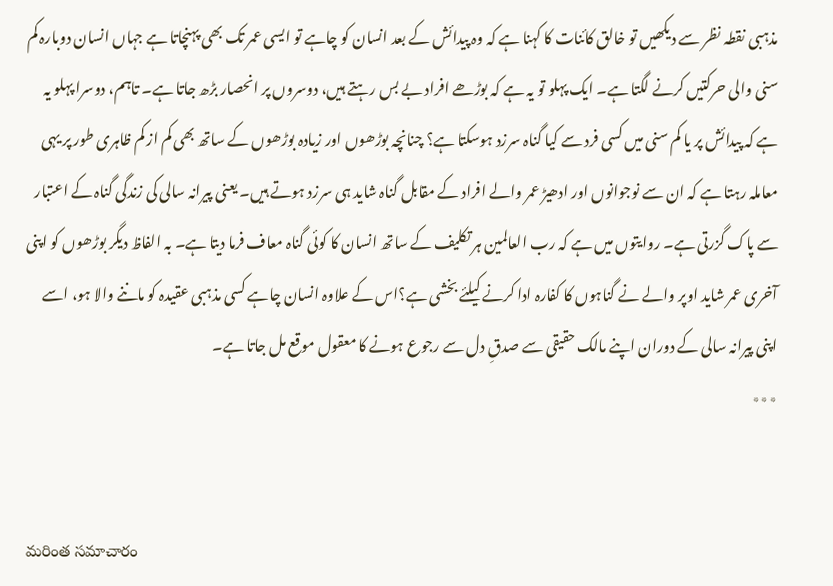مذہبی نقطہ نظر سے دیکھیں تو خالق کائنات کا کہنا ہے کہ وہ پیدائش کے بعد انسان کو چاہے تو ایسی عمر تک بھی پہنچاتا ہے جہاں انسان دوبارہ کم سنی والی حرکتیں کرنے لگتا ہے۔ ایک پہلو تو یہ ہے کہ بوڑھے افراد بے بس رہتے ہیں، دوسروں پر انحصار بڑھ جاتا ہے۔ تاہم، دوسرا پہلو یہ ہے کہ پیدائش پر یا کم سنی میں کسی فرد سے کیا گناہ سرزد ہوسکتا ہے؟ چنانچہ بوڑھوں اور زیادہ بوڑھوں کے ساتھ بھی کم از کم ظاہری طور پر یہی معاملہ رہتا ہے کہ ان سے نوجوانوں اور ادھیڑ عمر والے افراد کے مقابل گناہ شاید ہی سرزد ہوتے ہیں۔ یعنی پیرانہ سالی کی زندگی گناہ کے اعتبار سے پاک گزرتی ہے۔ روایتوں میں ہے کہ رب العالمین ہر تکلیف کے ساتھ انسان کا کوئی گناہ معاف فرما دیتا ہے۔ بہ الفاظ دیگر بوڑھوں کو اپنی آخری عمر شاید اوپر والے نے گناہوں کا کفارہ ادا کرنے کیلئے بخشی ہے؟اس کے علاوہ انسان چاہے کسی مذہبی عقیدہ کو ماننے والا ہو، اسے اپنی پیرانہ سالی کے دوران اپنے مالک حقیقی سے صدقِ دل سے رجوع ہونے کا معقول موقع مل جاتا ہے۔
٭٭٭


మరింత సమాచారం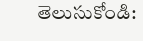తెలుసుకోండి: